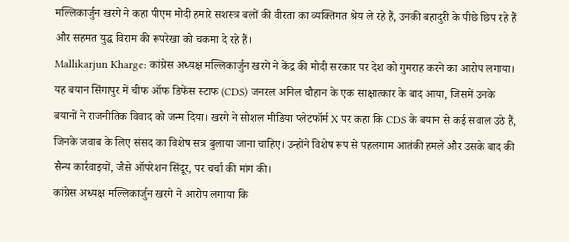मल्लिकार्जुन खरगे ने कहा पीएम मोदी हमारे सशस्त्र बलों की वीरता का व्यक्तिगत श्रेय ले रहे हैं, उनकी बहादुरी के पीछे छिप रहे हैं और सहमत युद्ध विराम की रूपरेखा को चकमा दे रहे हैं।
Mallikarjun Kharge: कांग्रेस अध्यक्ष मल्लिकार्जुन खरगे ने केंद्र की मोदी सरकार पर देश को गुमराह करने का आरोप लगाया। यह बयान सिंगापुर में चीफ ऑफ डिफेंस स्टाफ (CDS) जनरल अनिल चौहान के एक साक्षात्कार के बाद आया, जिसमें उनके बयानों ने राजनीतिक विवाद को जन्म दिया। खरगे ने सोशल मीडिया प्लेटफॉर्म X पर कहा कि CDS के बयान से कई सवाल उठे हैं, जिनके जवाब के लिए संसद का विशेष सत्र बुलाया जाना चाहिए। उन्होंने विशेष रूप से पहलगाम आतंकी हमले और उसके बाद की सैन्य कार्रवाइयों, जैसे ऑपरेशन सिंदूर, पर चर्चा की मांग की।
कांग्रेस अध्यक्ष मल्लिकार्जुन खरगे ने आरोप लगाया कि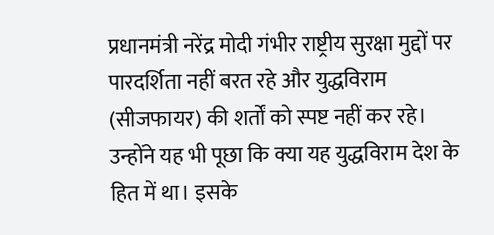प्रधानमंत्री नरेंद्र मोदी गंभीर राष्ट्रीय सुरक्षा मुद्दों पर पारदर्शिता नहीं बरत रहे और युद्धविराम (सीजफायर) की शर्तों को स्पष्ट नहीं कर रहे। उन्होंने यह भी पूछा कि क्या यह युद्धविराम देश के हित में था। इसके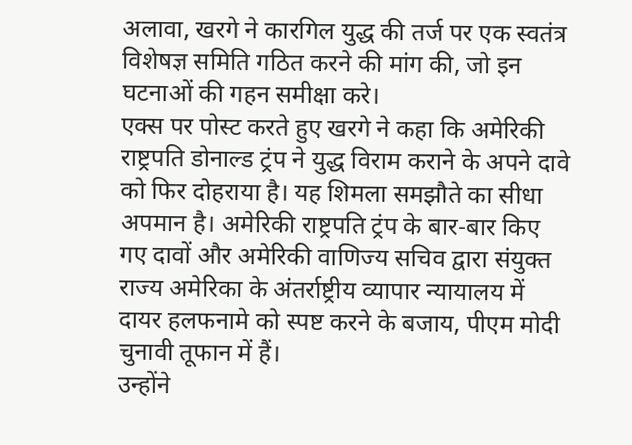अलावा, खरगे ने कारगिल युद्ध की तर्ज पर एक स्वतंत्र विशेषज्ञ समिति गठित करने की मांग की, जो इन घटनाओं की गहन समीक्षा करे।
एक्स पर पोस्ट करते हुए खरगे ने कहा कि अमेरिकी राष्ट्रपति डोनाल्ड ट्रंप ने युद्ध विराम कराने के अपने दावे को फिर दोहराया है। यह शिमला समझौते का सीधा अपमान है। अमेरिकी राष्ट्रपति ट्रंप के बार-बार किए गए दावों और अमेरिकी वाणिज्य सचिव द्वारा संयुक्त राज्य अमेरिका के अंतर्राष्ट्रीय व्यापार न्यायालय में दायर हलफनामे को स्पष्ट करने के बजाय, पीएम मोदी चुनावी तूफान में हैं।
उन्होंने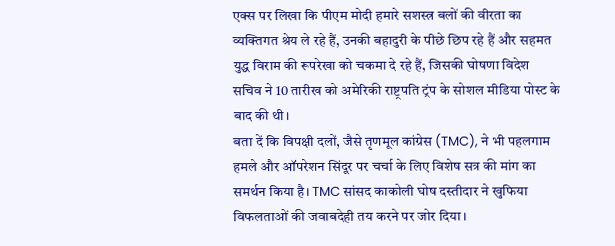एक्स पर लिखा कि पीएम मोदी हमारे सशस्त्र बलों की वीरता का व्यक्तिगत श्रेय ले रहे हैं, उनकी बहादुरी के पीछे छिप रहे हैं और सहमत युद्ध विराम की रूपरेखा को चकमा दे रहे हैं, जिसकी घोषणा विदेश सचिव ने 10 तारीख को अमेरिकी राष्ट्रपति ट्रंप के सोशल मीडिया पोस्ट के बाद की थी।
बता दें कि विपक्षी दलों, जैसे तृणमूल कांग्रेस (TMC), ने भी पहलगाम हमले और ऑपरेशन सिंदूर पर चर्चा के लिए विशेष सत्र की मांग का समर्थन किया है। TMC सांसद काकोली घोष दस्तीदार ने खुफिया विफलताओं की जवाबदेही तय करने पर जोर दिया।